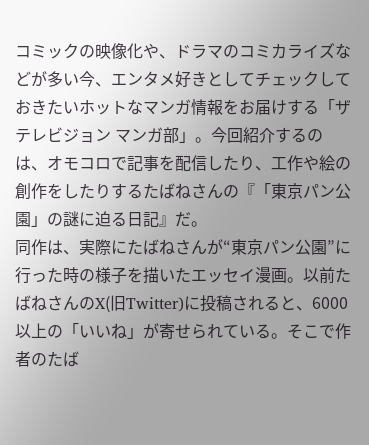コミックの映像化や、ドラマのコミカライズなどが多い今、エンタメ好きとしてチェックしておきたいホットなマンガ情報をお届けする「ザテレビジョン マンガ部」。今回紹介するのは、オモコロで記事を配信したり、工作や絵の創作をしたりするたばねさんの『「東京パン公園」の謎に迫る日記』だ。
同作は、実際にたばねさんが“東京パン公園”に行った時の様子を描いたエッセイ漫画。以前たばねさんのX(旧Twitter)に投稿されると、6000以上の「いいね」が寄せられている。そこで作者のたば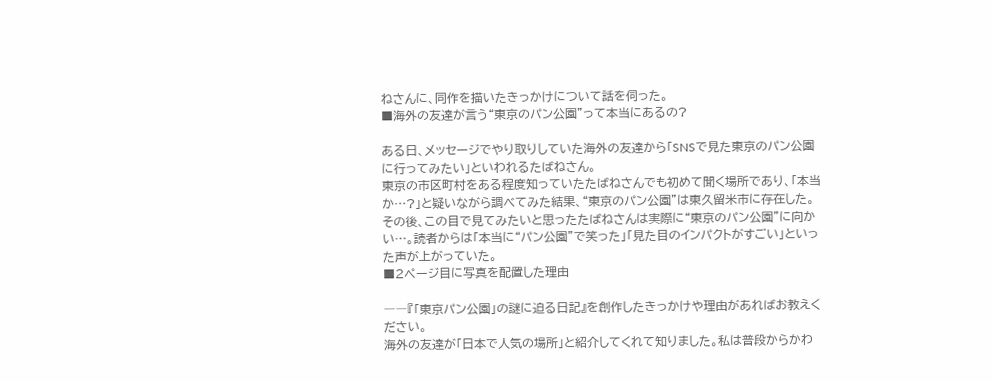ねさんに、同作を描いたきっかけについて話を伺った。
■海外の友達が言う“東京のパン公園”って本当にあるの?

ある日、メッセージでやり取りしていた海外の友達から「SNSで見た東京のパン公園に行ってみたい」といわれるたばねさん。
東京の市区町村をある程度知っていたたばねさんでも初めて聞く場所であり、「本当か…?」と疑いながら調べてみた結果、“東京のパン公園”は東久留米市に存在した。
その後、この目で見てみたいと思ったたばねさんは実際に“東京のパン公園”に向かい…。読者からは「本当に“パン公園”で笑った」「見た目のインパクトがすごい」といった声が上がっていた。
■2ページ目に写真を配置した理由

――『「東京パン公園」の謎に迫る日記』を創作したきっかけや理由があればお教えください。
海外の友達が「日本で人気の場所」と紹介してくれて知りました。私は普段からかわ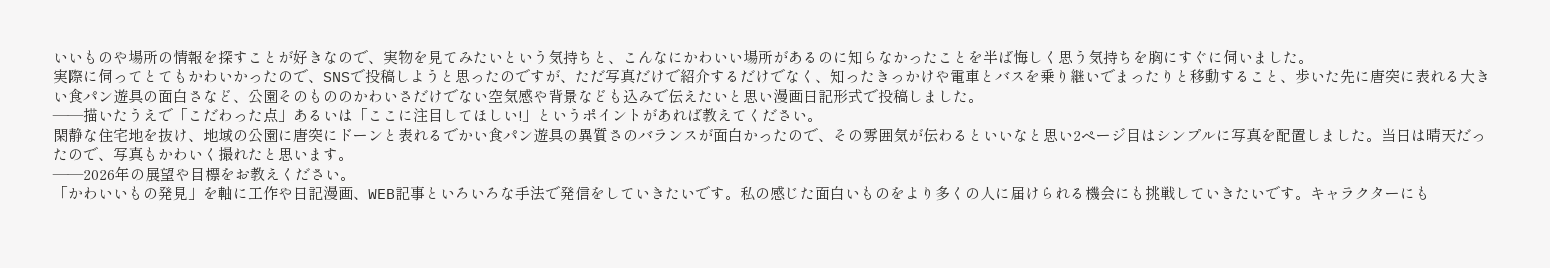いいものや場所の情報を探すことが好きなので、実物を見てみたいという気持ちと、こんなにかわいい場所があるのに知らなかったことを半ば悔しく思う気持ちを胸にすぐに伺いました。
実際に伺ってとてもかわいかったので、SNSで投稿しようと思ったのですが、ただ写真だけで紹介するだけでなく、知ったきっかけや電車とバスを乗り継いでまったりと移動すること、歩いた先に唐突に表れる大きい食パン遊具の面白さなど、公園そのもののかわいさだけでない空気感や背景なども込みで伝えたいと思い漫画日記形式で投稿しました。
――描いたうえで「こだわった点」あるいは「ここに注目してほしい!」というポイントがあれば教えてください。
閑静な住宅地を抜け、地域の公園に唐突にドーンと表れるでかい食パン遊具の異質さのバランスが面白かったので、その雰囲気が伝わるといいなと思い2ページ目はシンプルに写真を配置しました。当日は晴天だったので、写真もかわいく撮れたと思います。
――2026年の展望や目標をお教えください。
「かわいいもの発見」を軸に工作や日記漫画、WEB記事といろいろな手法で発信をしていきたいです。私の感じた面白いものをより多くの人に届けられる機会にも挑戦していきたいです。キャラクターにも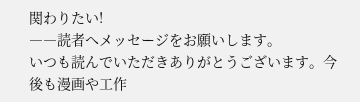関わりたい!
――読者へメッセージをお願いします。
いつも読んでいただきありがとうございます。今後も漫画や工作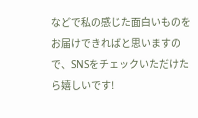などで私の感じた面白いものをお届けできればと思いますので、SNSをチェックいただけたら嬉しいです!